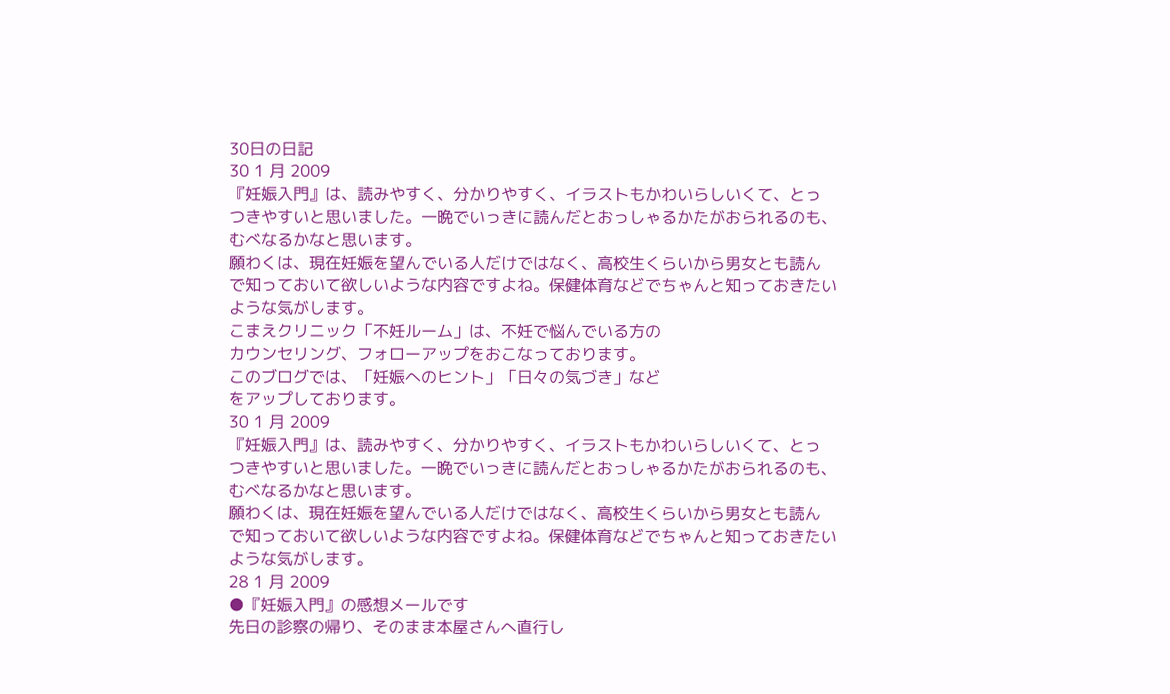30日の日記
30 1 月 2009
『妊娠入門』は、読みやすく、分かりやすく、イラストもかわいらしいくて、とっ
つきやすいと思いました。一晩でいっきに読んだとおっしゃるかたがおられるのも、
むべなるかなと思います。
願わくは、現在妊娠を望んでいる人だけではなく、高校生くらいから男女とも読ん
で知っておいて欲しいような内容ですよね。保健体育などでちゃんと知っておきたい
ような気がします。
こまえクリニック「不妊ルーム」は、不妊で悩んでいる方の
カウンセリング、フォローアップをおこなっております。
このブログでは、「妊娠へのヒント」「日々の気づき」など
をアップしております。
30 1 月 2009
『妊娠入門』は、読みやすく、分かりやすく、イラストもかわいらしいくて、とっ
つきやすいと思いました。一晩でいっきに読んだとおっしゃるかたがおられるのも、
むべなるかなと思います。
願わくは、現在妊娠を望んでいる人だけではなく、高校生くらいから男女とも読ん
で知っておいて欲しいような内容ですよね。保健体育などでちゃんと知っておきたい
ような気がします。
28 1 月 2009
●『妊娠入門』の感想メールです
先日の診察の帰り、そのまま本屋さんへ直行し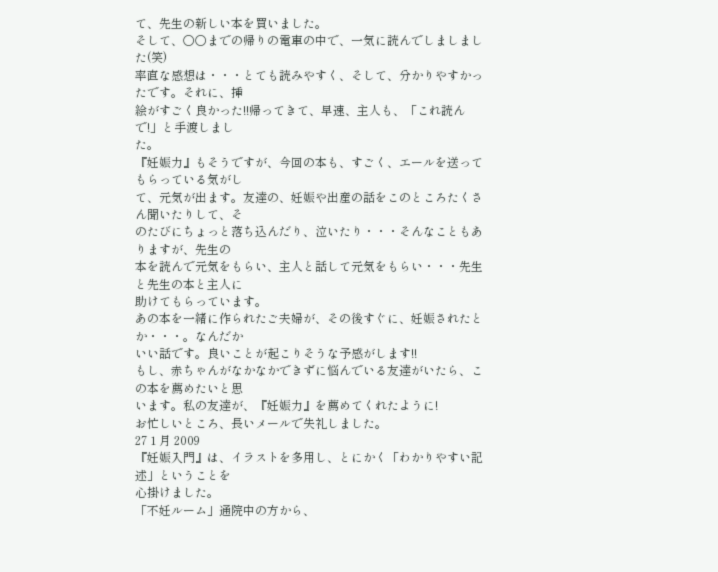て、先生の新しい本を買いました。
そして、○○までの帰りの電車の中で、一気に読んでしましました(笑)
率直な感想は・・・とても読みやすく、そして、分かりやすかったです。それに、挿
絵がすごく良かった!!帰ってきて、早速、主人も、「これ読んで!」と手渡しまし
た。
『妊娠力』もそうですが、今回の本も、すごく、エールを送ってもらっている気がし
て、元気が出ます。友達の、妊娠や出産の話をこのところたくさん聞いたりして、そ
のたびにちょっと落ち込んだり、泣いたり・・・そんなこともありますが、先生の
本を読んで元気をもらい、主人と話して元気をもらい・・・先生と先生の本と主人に
助けてもらっています。
あの本を一緒に作られたご夫婦が、その後すぐに、妊娠されたとか・・・。なんだか
いい話です。良いことが起こりそうな予感がします!!
もし、赤ちゃんがなかなかできずに悩んでいる友達がいたら、この本を薦めたいと思
います。私の友達が、『妊娠力』を薦めてくれたように!
お忙しいところ、長いメールで失礼しました。
27 1 月 2009
『妊娠入門』は、イラストを多用し、とにかく「わかりやすい記述」ということを
心掛けました。
「不妊ルーム」通院中の方から、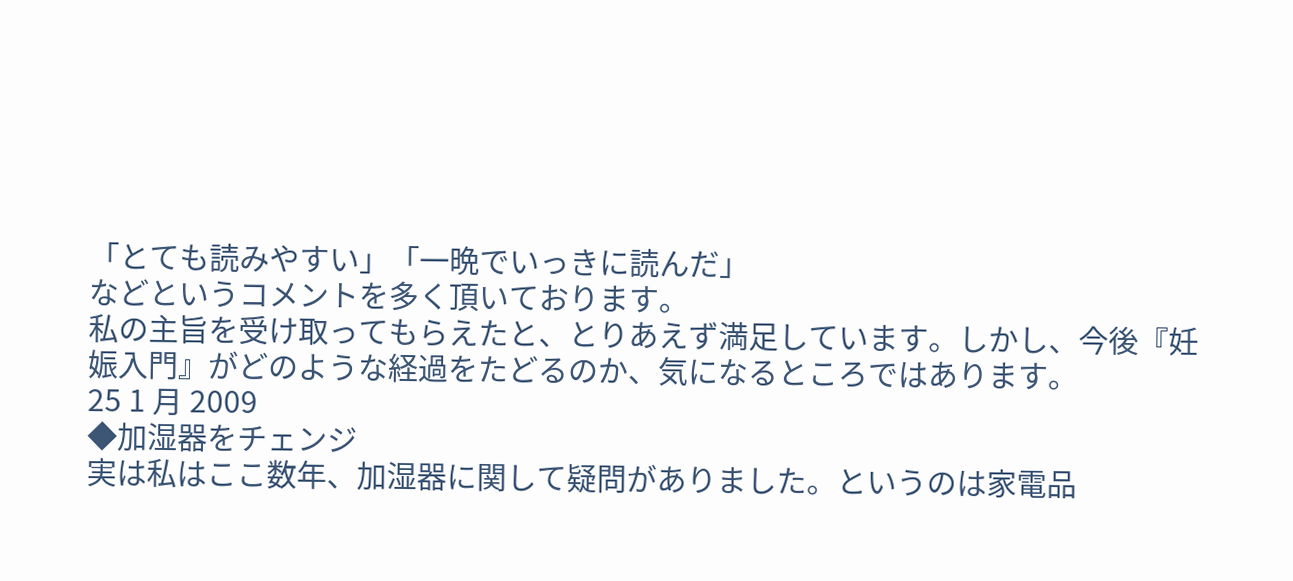「とても読みやすい」「一晩でいっきに読んだ」
などというコメントを多く頂いております。
私の主旨を受け取ってもらえたと、とりあえず満足しています。しかし、今後『妊
娠入門』がどのような経過をたどるのか、気になるところではあります。
25 1 月 2009
◆加湿器をチェンジ
実は私はここ数年、加湿器に関して疑問がありました。というのは家電品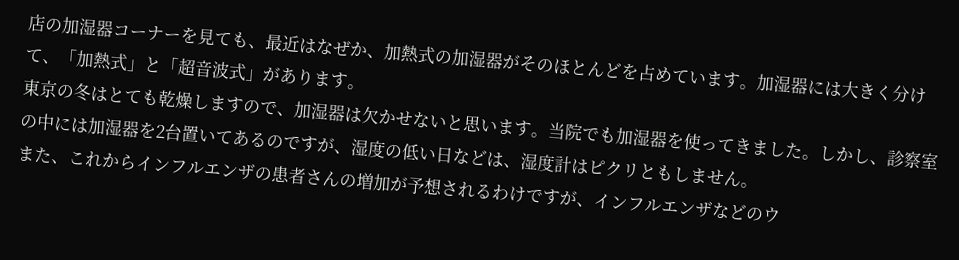店の加湿器コーナーを見ても、最近はなぜか、加熱式の加湿器がそのほとんどを占めています。加湿器には大きく分けて、「加熱式」と「超音波式」があります。
東京の冬はとても乾燥しますので、加湿器は欠かせないと思います。当院でも加湿器を使ってきました。しかし、診察室の中には加湿器を2台置いてあるのですが、湿度の低い日などは、湿度計はピクリともしません。
また、これからインフルエンザの患者さんの増加が予想されるわけですが、インフルエンザなどのウ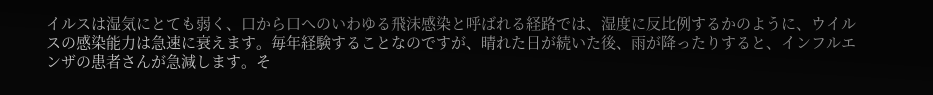イルスは湿気にとても弱く、口から口へのいわゆる飛沫感染と呼ばれる経路では、湿度に反比例するかのように、ウイルスの感染能力は急速に衰えます。毎年経験することなのですが、晴れた日が続いた後、雨が降ったりすると、インフルエンザの患者さんが急減します。そ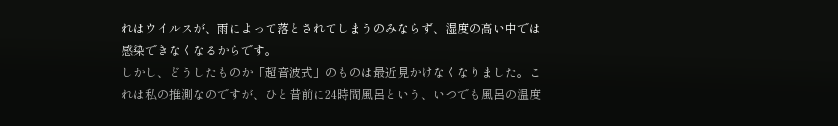れはウイルスが、雨によって落とされてしまうのみならず、湿度の高い中では感染できなくなるからです。
しかし、どうしたものか「超音波式」のものは最近見かけなくなりました。これは私の推測なのですが、ひと昔前に24時間風呂という、いつでも風呂の温度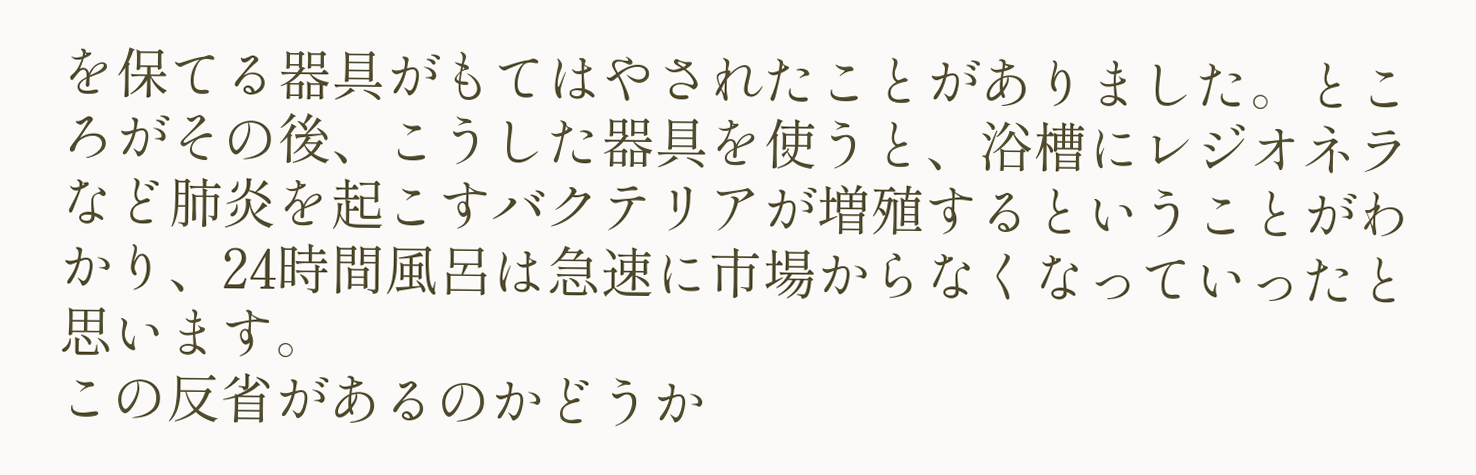を保てる器具がもてはやされたことがありました。ところがその後、こうした器具を使うと、浴槽にレジオネラなど肺炎を起こすバクテリアが増殖するということがわかり、24時間風呂は急速に市場からなくなっていったと思います。
この反省があるのかどうか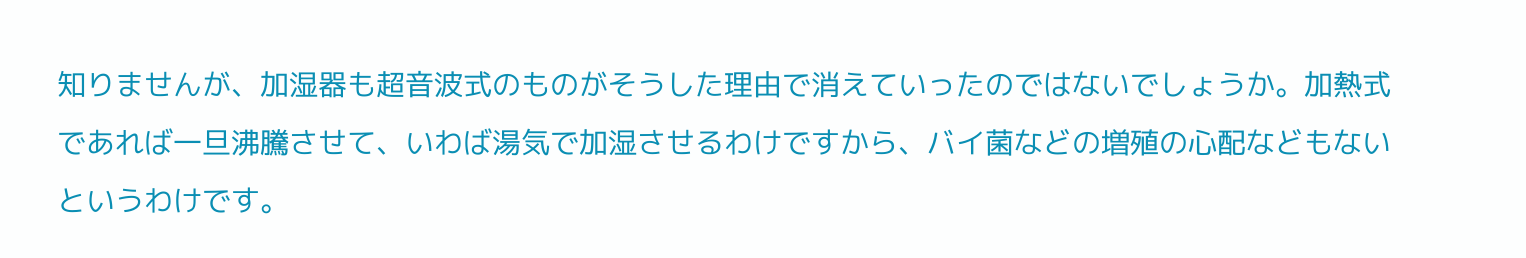知りませんが、加湿器も超音波式のものがそうした理由で消えていったのではないでしょうか。加熱式であれば一旦沸騰させて、いわば湯気で加湿させるわけですから、バイ菌などの増殖の心配などもないというわけです。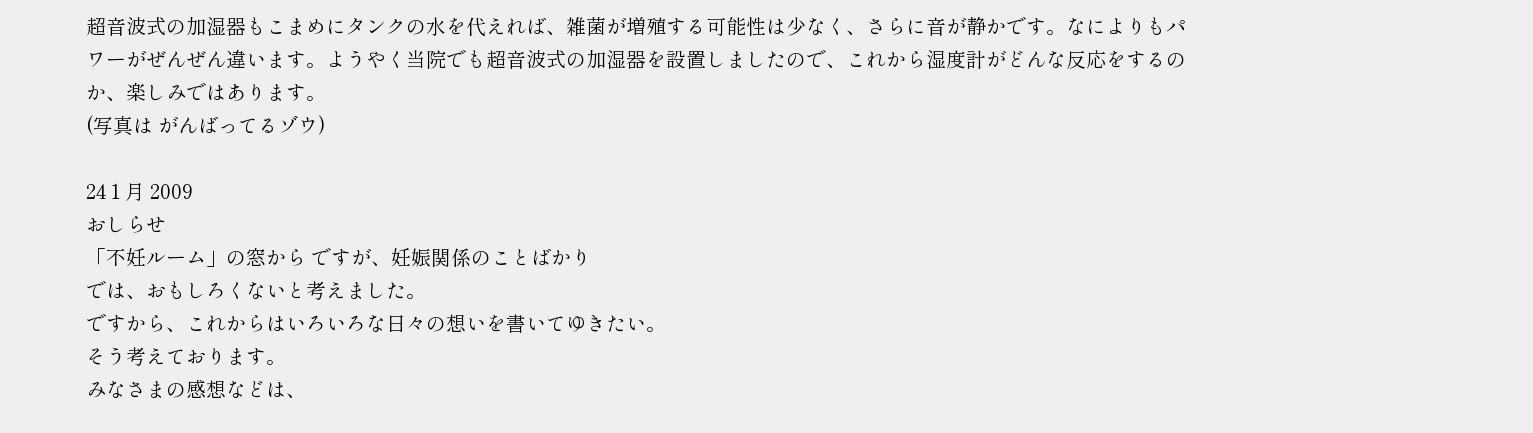超音波式の加湿器もこまめにタンクの水を代えれば、雑菌が増殖する可能性は少なく、さらに音が静かです。なによりもパワーがぜんぜん違います。ようやく当院でも超音波式の加湿器を設置しましたので、これから湿度計がどんな反応をするのか、楽しみではあります。
(写真は がんばってるゾウ)

24 1 月 2009
おしらせ
「不妊ルーム」の窓から ですが、妊娠関係のことばかり
では、おもしろくないと考えました。
ですから、これからはいろいろな日々の想いを書いてゆきたい。
そう考えております。
みなさまの感想などは、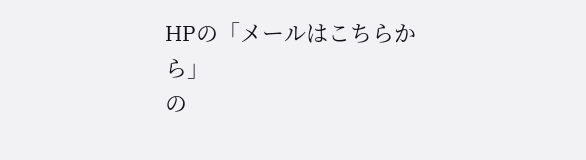HPの「メールはこちらから」
の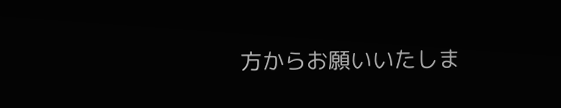方からお願いいたしま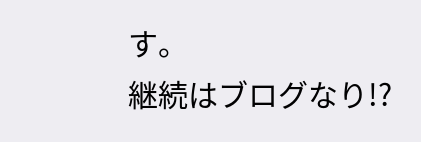す。
継続はブログなり!?